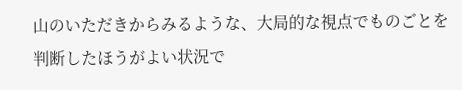山のいただきからみるような、大局的な視点でものごとを判断したほうがよい状況で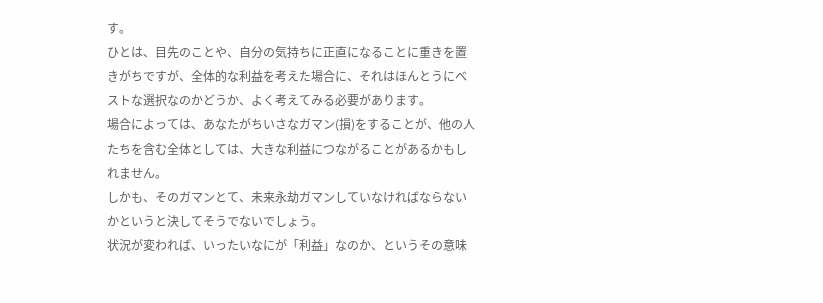す。
ひとは、目先のことや、自分の気持ちに正直になることに重きを置きがちですが、全体的な利益を考えた場合に、それはほんとうにベストな選択なのかどうか、よく考えてみる必要があります。
場合によっては、あなたがちいさなガマン(損)をすることが、他の人たちを含む全体としては、大きな利益につながることがあるかもしれません。
しかも、そのガマンとて、未来永劫ガマンしていなければならないかというと決してそうでないでしょう。
状況が変われば、いったいなにが「利益」なのか、というその意味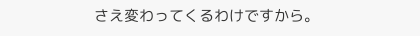さえ変わってくるわけですから。